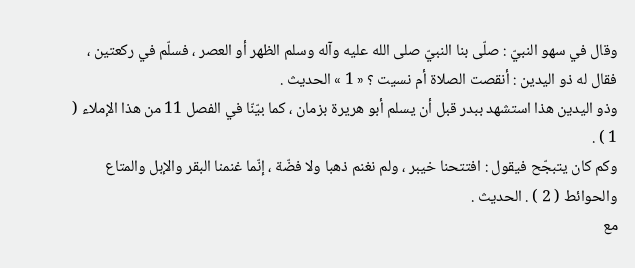وقال في سهو النبيّ : صلّى بنا النبيّ صلى الله عليه وآله وسلم الظهر أو العصر ، فسلّم في ركعتين ، فقال له ذو اليدين : أنقصت الصلاة أم نسيت ؟ « 1 » الحديث .
وذو اليدين هذا استشهد ببدر قبل أن يسلم أبو هريرة بزمان ، كما بيّنّا في الفصل 11 من هذا الإملاء ( 1 ) .
وكم كان يتبجّح فيقول : افتتحنا خيبر ، ولم نغنم ذهبا ولا فضّة ، إنّما غنمنا البقر والإبل والمتاع والحوائط ( 2 ) . الحديث .
مع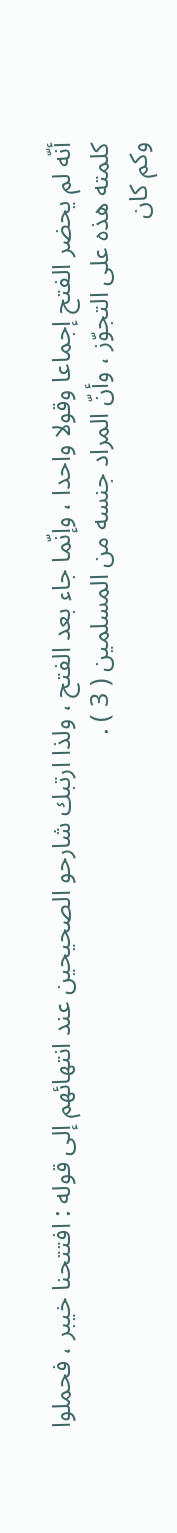أنّه لم يحضر الفتح إجماعا وقولا واحدا ، وإنّما جاء بعد الفتح ، ولذا ارتبك شارحو الصحيحين عند انتهائهم إلى قوله : افتتحنا خيبر ، فحملوا كلمته هذه على التجوّز ، وأنّ المراد جنسه من المسلمين ( 3 ) .
وكم كان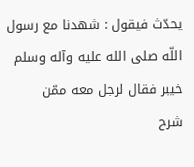يحدّث فيقول : شهدنا مع رسول اللّه صلى الله عليه وآله وسلم خيبر فقال لرجل معه ممّن
شرح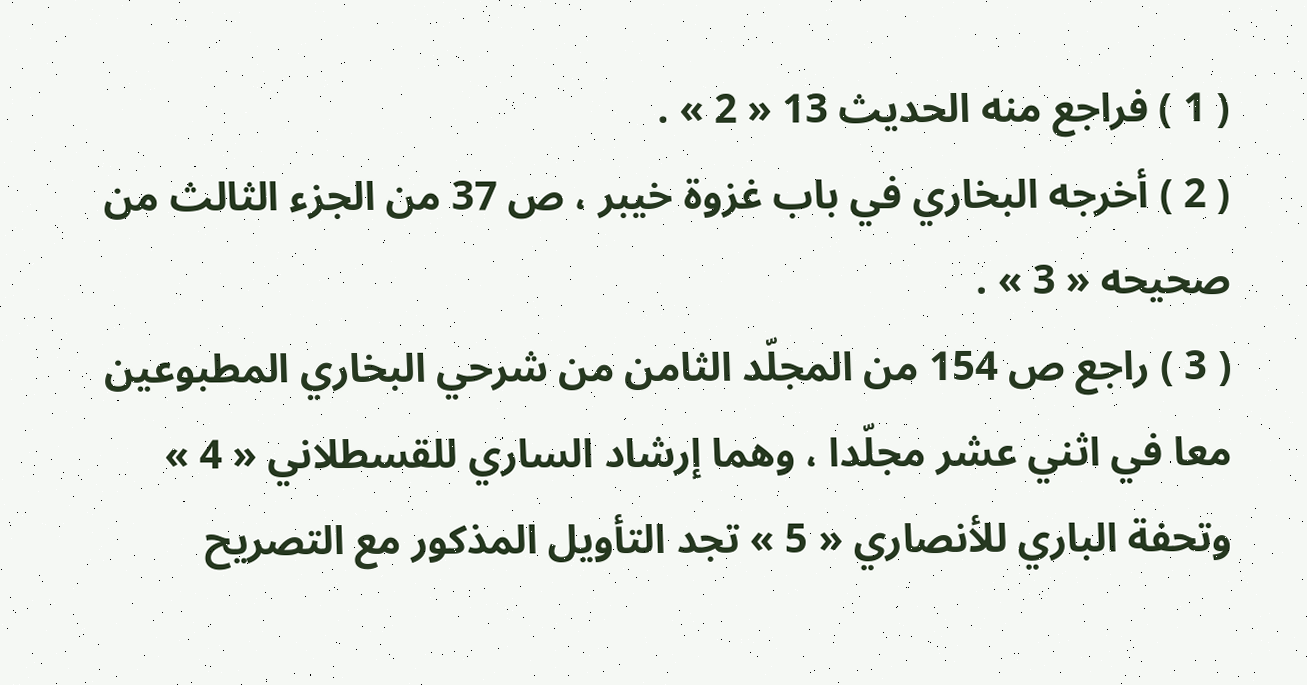( 1 ) فراجع منه الحديث 13 « 2 » .
( 2 ) أخرجه البخاري في باب غزوة خيبر ، ص 37 من الجزء الثالث من صحيحه « 3 » .
( 3 ) راجع ص 154 من المجلّد الثامن من شرحي البخاري المطبوعين معا في اثني عشر مجلّدا ، وهما إرشاد الساري للقسطلاني « 4 » وتحفة الباري للأنصاري « 5 » تجد التأويل المذكور مع التصريح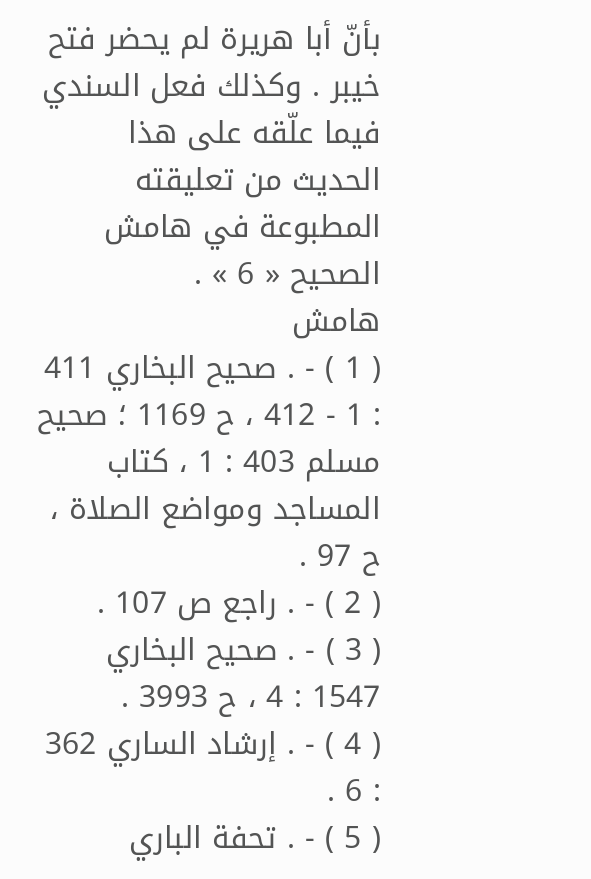بأنّ أبا هريرة لم يحضر فتح خيبر . وكذلك فعل السندي فيما علّقه على هذا الحديث من تعليقته المطبوعة في هامش الصحيح « 6 » .
هامش
( 1 ) - . صحيح البخاري 411 : 1 - 412 ، ح 1169 ؛ صحيح مسلم 403 : 1 ، كتاب المساجد ومواضع الصلاة ، ح 97 .
( 2 ) - . راجع ص 107 .
( 3 ) - . صحيح البخاري 1547 : 4 ، ح 3993 .
( 4 ) - . إرشاد الساري 362 : 6 .
( 5 ) - . تحفة الباري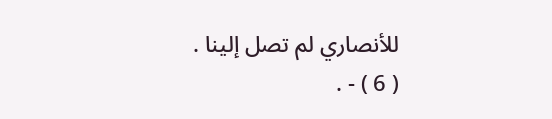للأنصاري لم تصل إلينا .
( 6 ) - .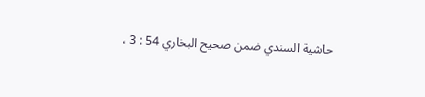حاشية السندي ضمن صحيح البخاري 54 : 3 ،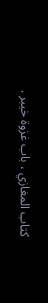كتاب المغازي ، باب غزوة خيبر .